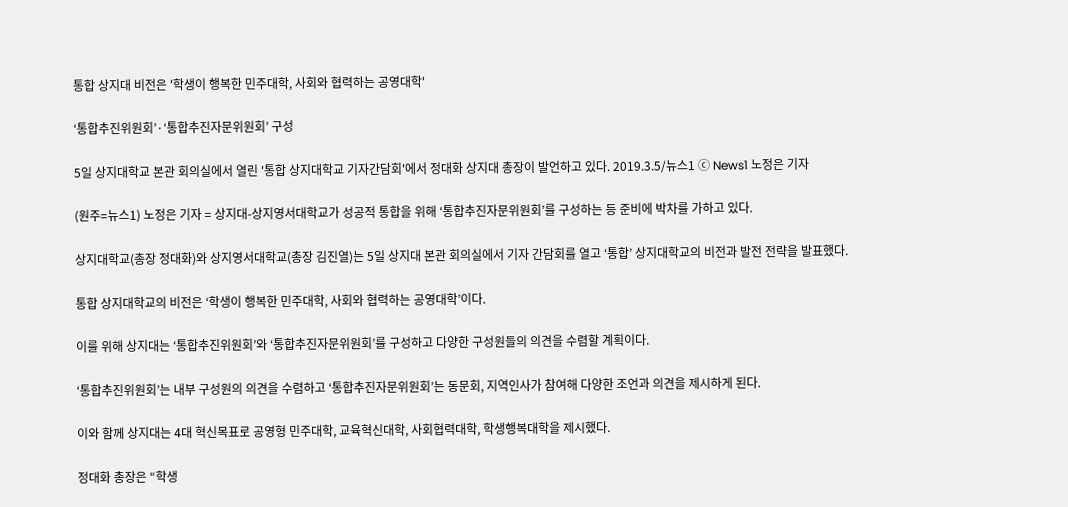통합 상지대 비전은 '학생이 행복한 민주대학, 사회와 협력하는 공영대학'

‘통합추진위원회’·‘통합추진자문위원회’ 구성

5일 상지대학교 본관 회의실에서 열린 '통합 상지대학교 기자간담회'에서 정대화 상지대 총장이 발언하고 있다. 2019.3.5/뉴스1 ⓒ News1 노정은 기자

(원주=뉴스1) 노정은 기자 = 상지대-상지영서대학교가 성공적 통합을 위해 ‘통합추진자문위원회’를 구성하는 등 준비에 박차를 가하고 있다.

상지대학교(총장 정대화)와 상지영서대학교(총장 김진열)는 5일 상지대 본관 회의실에서 기자 간담회를 열고 ‘통합’ 상지대학교의 비전과 발전 전략을 발표했다.

통합 상지대학교의 비전은 ‘학생이 행복한 민주대학, 사회와 협력하는 공영대학’이다.

이를 위해 상지대는 ‘통합추진위원회’와 ‘통합추진자문위원회’를 구성하고 다양한 구성원들의 의견을 수렴할 계획이다.

‘통합추진위원회’는 내부 구성원의 의견을 수렴하고 ‘통합추진자문위원회’는 동문회, 지역인사가 참여해 다양한 조언과 의견을 제시하게 된다.

이와 함께 상지대는 4대 혁신목표로 공영형 민주대학, 교육혁신대학, 사회협력대학, 학생행복대학을 제시했다.

정대화 총장은 “학생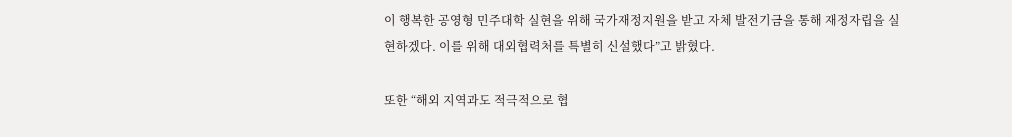이 행복한 공영형 민주대학 실현을 위해 국가재정지원을 받고 자체 발전기금을 통해 재정자립을 실현하겠다. 이를 위해 대외협력처를 특별히 신설했다”고 밝혔다.

또한 “해외 지역과도 적극적으로 협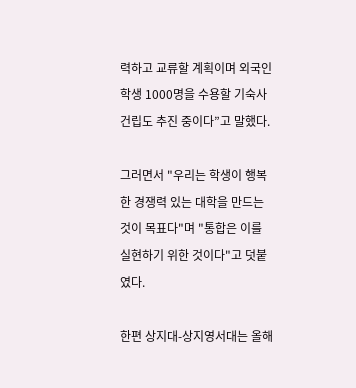력하고 교류할 계획이며 외국인 학생 1000명을 수용할 기숙사 건립도 추진 중이다”고 말했다.

그러면서 "우리는 학생이 행복한 경쟁력 있는 대학을 만드는 것이 목표다"며 "통합은 이를 실현하기 위한 것이다"고 덧붙였다.

한편 상지대-상지영서대는 올해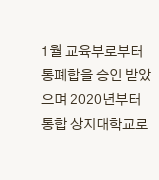1월 교육부로부터 통폐합을 승인 받았으며 2020년부터 통합 상지대학교로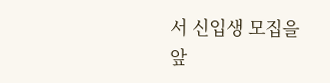서 신입생 모집을 앞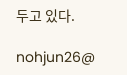두고 있다.

nohjun26@